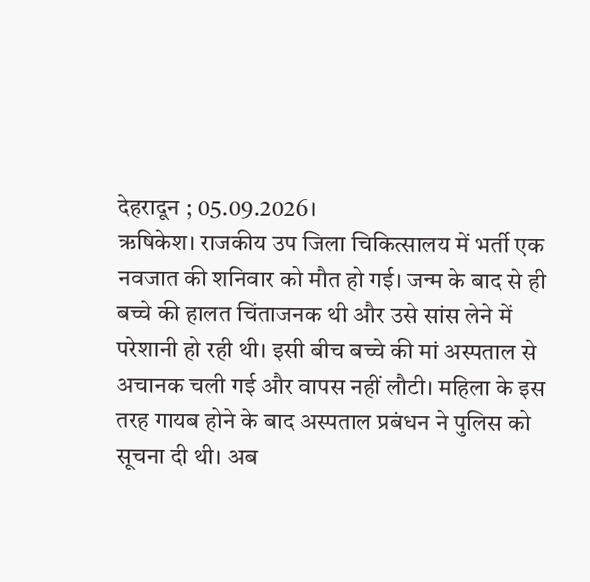देहरादून ; 05.09.2026।
ऋषिकेश। राजकीय उप जिला चिकित्सालय में भर्ती एक नवजात की शनिवार को मौत हो गई। जन्म के बाद से ही बच्चे की हालत चिंताजनक थी और उसे सांस लेने में परेशानी हो रही थी। इसी बीच बच्चे की मां अस्पताल से अचानक चली गई और वापस नहीं लौटी। महिला के इस तरह गायब होने के बाद अस्पताल प्रबंधन ने पुलिस को सूचना दी थी। अब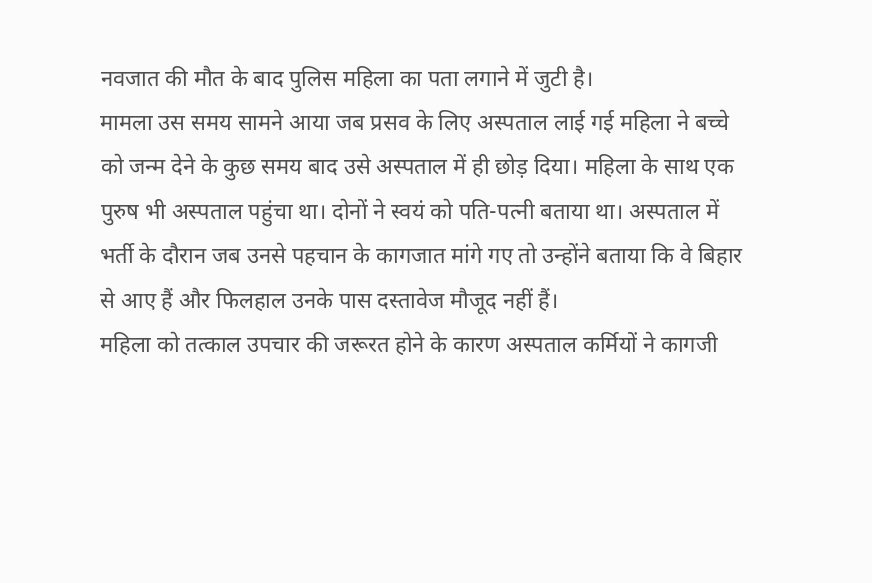नवजात की मौत के बाद पुलिस महिला का पता लगाने में जुटी है।
मामला उस समय सामने आया जब प्रसव के लिए अस्पताल लाई गई महिला ने बच्चे को जन्म देने के कुछ समय बाद उसे अस्पताल में ही छोड़ दिया। महिला के साथ एक पुरुष भी अस्पताल पहुंचा था। दोनों ने स्वयं को पति-पत्नी बताया था। अस्पताल में भर्ती के दौरान जब उनसे पहचान के कागजात मांगे गए तो उन्होंने बताया कि वे बिहार से आए हैं और फिलहाल उनके पास दस्तावेज मौजूद नहीं हैं।
महिला को तत्काल उपचार की जरूरत होने के कारण अस्पताल कर्मियों ने कागजी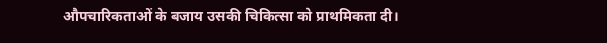औपचारिकताओं के बजाय उसकी चिकित्सा को प्राथमिकता दी।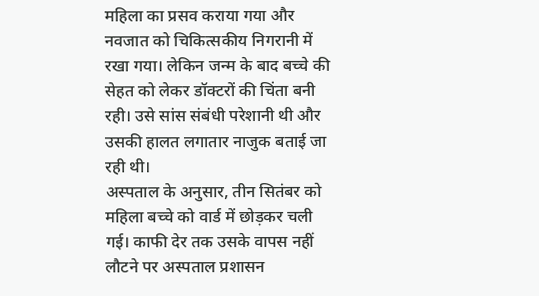महिला का प्रसव कराया गया और नवजात को चिकित्सकीय निगरानी में रखा गया। लेकिन जन्म के बाद बच्चे की सेहत को लेकर डॉक्टरों की चिंता बनी रही। उसे सांस संबंधी परेशानी थी और उसकी हालत लगातार नाजुक बताई जा रही थी।
अस्पताल के अनुसार, तीन सितंबर को महिला बच्चे को वार्ड में छोड़कर चली गई। काफी देर तक उसके वापस नहीं लौटने पर अस्पताल प्रशासन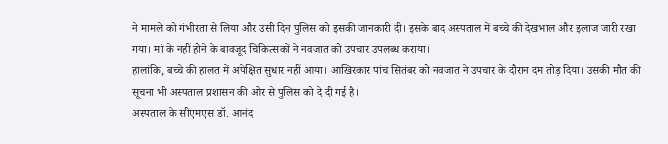ने मामले को गंभीरता से लिया और उसी दिन पुलिस को इसकी जानकारी दी। इसके बाद अस्पताल में बच्चे की देखभाल और इलाज जारी रखा गया। मां के नहीं होने के बावजूद चिकित्सकों ने नवजात को उपचार उपलब्ध कराया।
हालांकि, बच्चे की हालत में अपेक्षित सुधार नहीं आया। आखिरकार पांच सितंबर को नवजात ने उपचार के दौरान दम तोड़ दिया। उसकी मौत की सूचना भी अस्पताल प्रशासन की ओर से पुलिस को दे दी गई है।
अस्पताल के सीएमएस डॉ. आनंद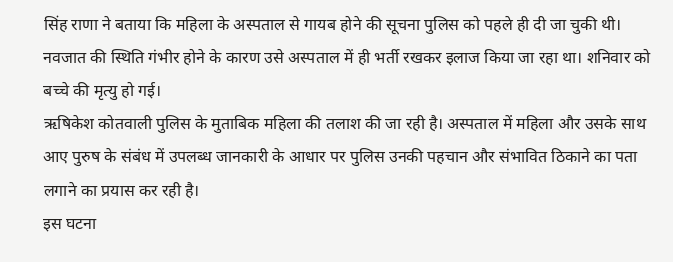सिंह राणा ने बताया कि महिला के अस्पताल से गायब होने की सूचना पुलिस को पहले ही दी जा चुकी थी। नवजात की स्थिति गंभीर होने के कारण उसे अस्पताल में ही भर्ती रखकर इलाज किया जा रहा था। शनिवार को बच्चे की मृत्यु हो गई।
ऋषिकेश कोतवाली पुलिस के मुताबिक महिला की तलाश की जा रही है। अस्पताल में महिला और उसके साथ आए पुरुष के संबंध में उपलब्ध जानकारी के आधार पर पुलिस उनकी पहचान और संभावित ठिकाने का पता लगाने का प्रयास कर रही है।
इस घटना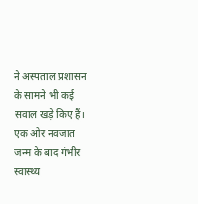ने अस्पताल प्रशासन के सामने भी कई सवाल खड़े किए हैं। एक ओर नवजात जन्म के बाद गंभीर स्वास्थ्य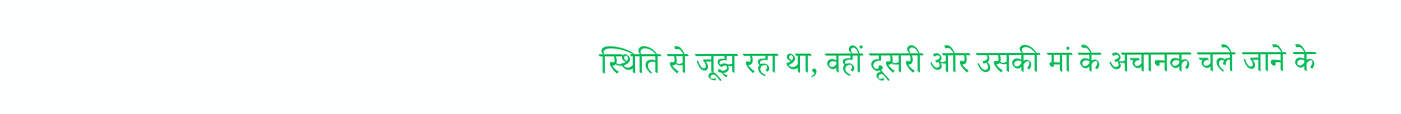स्थिति से जूझ रहा था, वहीं दूसरी ओर उसकी मां के अचानक चले जाने के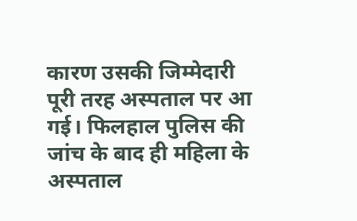कारण उसकी जिम्मेदारी पूरी तरह अस्पताल पर आ गई। फिलहाल पुलिस की जांच के बाद ही महिला के अस्पताल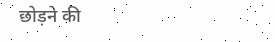छोड़ने की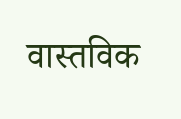वास्तविक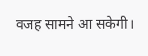वजह सामने आ सकेगी।